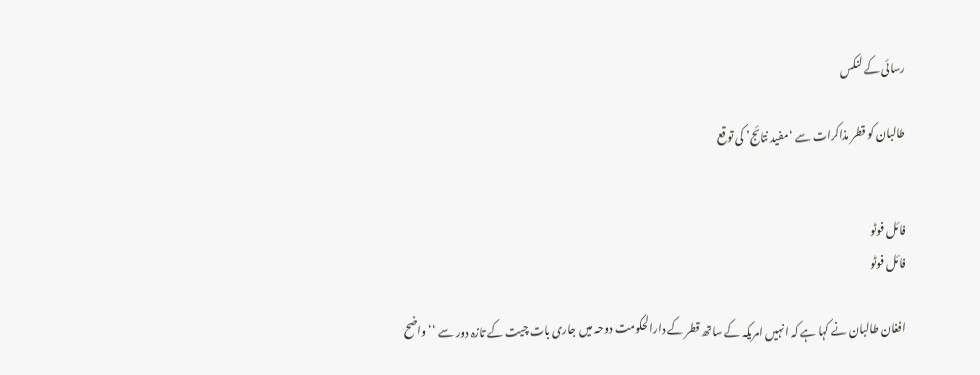رسائی کے لنکس

طالبان کو قطر مذاکرات سے ‘مفید نتائج’ کی توقع


فائل فوٹو
فائل فوٹو

افغان طالبان نے کہا ہے کہ انہیں امریکہ کے ساتھ قطر کے دارالحکومت دوحہ میں جاری بات چیت کے تازہ دور سے ‘‘واضح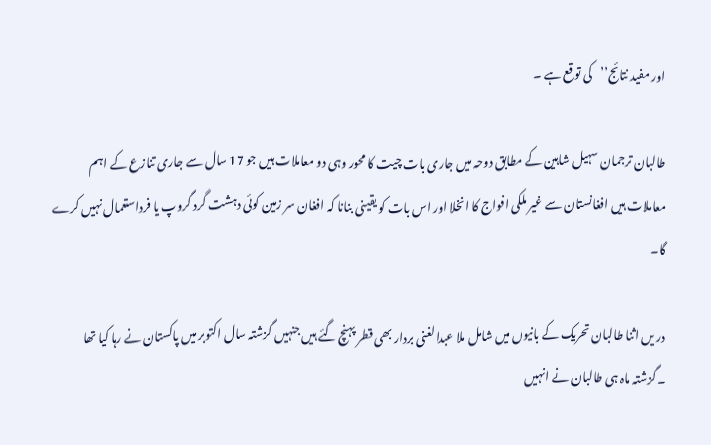اور مفید نتائج’’کی توقع ہے ۔

طالبان ترجمان سہیل شاہین کے مطابق دوحہ میں جاری بات چیت کا محور وہی دو معاملات ہیں جو 17 سال سے جاری تنازع کے اہم معاملات ہیں افغانستان سے غیر ملکی افواج کا انخلا اور اس بات کو یقینی بنانا کہ افغان سر زمین کوئی دہشت گرد گروپ یا فرداستعمال نہیں کرے گا۔

در یں اثنا طالبان تحریک کے بانیوں میں شامل ملا عبدالغنی بردار بھی قطر پہنچ گئے ہیں جنہیں گزشتہ سال اکتوبر میں پاکستان نے رہا کیا تھا ۔گزشتہ ماہ ہی طالبان نے انہیں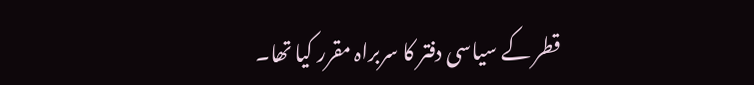قطر کے سیاسی دفتر کا سربراہ مقرر کیا تھا۔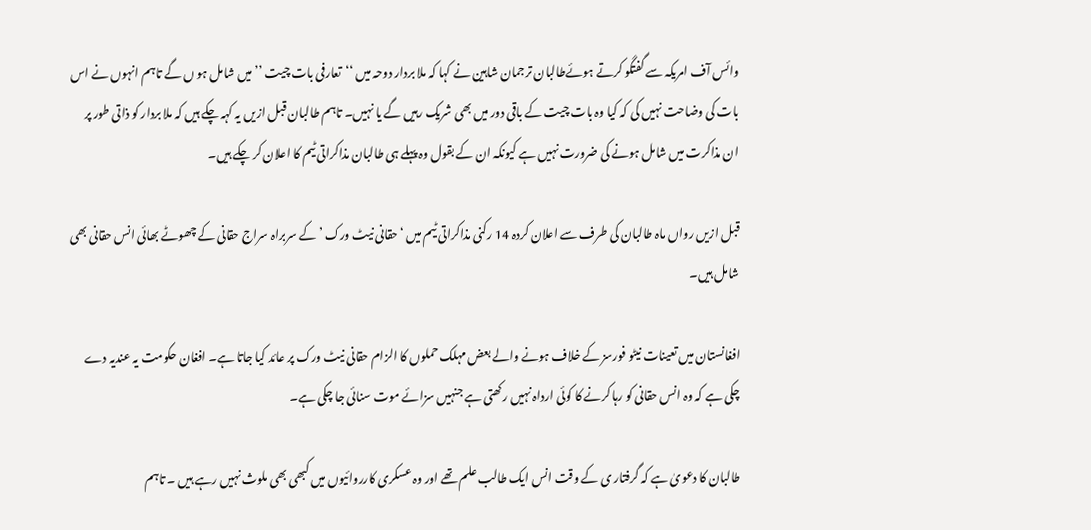وائس آف امریکہ سے گفتگو کرتے ہوئےطالبان ترجمان شاہین نے کہا کہ ملا بردار دوحہ میں ‘‘تعارفی بات چیت ’’میں شامل ہو ں گے تاہم انہوں نے اس بات کی وضاحت نہیں کی کہ کیا وہ بات چیت کے باقی دور میں بھی شریک رہیں گے یا نہیں۔ تاہم طالبان قبل ازیں یہ کہہ چکے ہیں کہ ملا بردار کو ذاتی طور پر ان مذاکرت میں شامل ہونے کی ضرورت نہیں ہے کیونکہ ان کے بقول وہ پہلے ہی طالبان مذاکراتی ٹیم کا اعلان کر چکے ہیں۔

قبل ازیں رواں ماہ طالبان کی طرف سے اعلان کردہ 14 رکنی مذاکراتی ٹیم میں ‘ حقانی نیٹ ورک ’کے سربراہ سراج حقانی کے چھوٹے بھائی انس حقانی بھی شامل ہیں۔

افغانستان میں تعینات نیٹو فورسز کے خلاف ہونے والے بعض مہلک حملوں کا الزام حقانی نیٹ ورک پر عائد کیا جاتا ہے۔ افغان حکومت یہ عندیہ دے چکی ہے کہ وہ انس حقانی کو رہا کرنے کا کوئی ارداہ نہیں رکھتی ہے جنہیں سزائے موت سنائی جا چکی ہے۔

طالبان کا دعویٰ ہے کہ گرفتار ی کے وقت انس ایک طالب علم تھے اور وہ عسکری کارروائیوں میں کبھی بھی ملوث نہیں رہے ہیں ۔ تاہم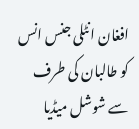افغان انٹلی جنس انس کو طالبان کی طرف سے شوشل میڈیا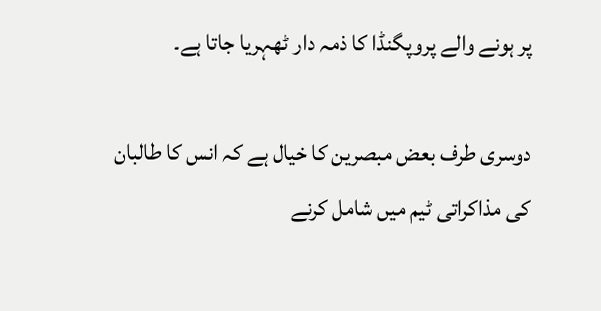پر ہونے والے پروپگنڈا کا ذمہ دار ٹھہریا جاتا ہے۔

دوسری طرف بعض مبصرین کا خیال ہے کہ انس کا طالبان کی مذاکراتی ٹیم میں شامل کرنے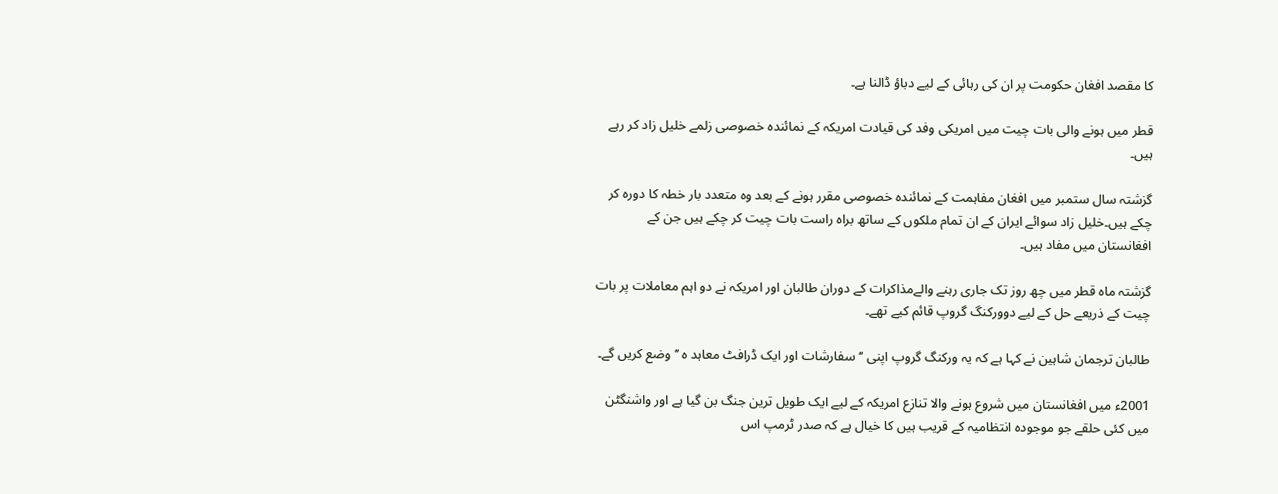کا مقصد افغان حکومت پر ان کی رہائی کے لیے دباؤ ڈالنا ہے۔

قطر میں ہونے والی بات چیت میں امریکی وفد کی قیادت امریکہ کے نمائندہ خصوصی زلمے خلیل زاد کر رہے ہیں۔

گزشتہ سال ستمبر میں افغان مفاہمت کے نمائندہ خصوصی مقرر ہونے کے بعد وہ متعدد بار خطہ کا دورہ کر چکے ہیں۔خلیل زاد سوائے ایران کے ان تمام ملکوں کے ساتھ براہ راست بات چیت کر چکے ہیں جن کے افغانستان میں مفاد ہیں۔

گزشتہ ماہ قطر میں چھ روز تک جاری رہنے والےمذاکرات کے دوران طالبان اور امریکہ نے دو اہم معاملات پر بات چیت کے ذریعے حل کے لیے دوورکنگ گروپ قائم کیے تھے۔

طالبان ترجمان شاہین نے کہا ہے کہ یہ ورکنگ گروپ اپنی ‘‘سفارشات اور ایک ڈرافٹ معاہد ہ ’’وضع کریں گے۔

2001ء میں افغانستان میں شروع ہونے والا تنازع امریکہ کے لیے ایک طویل ترین جنگ بن گیا ہے اور واشنگٹن میں کئی حلقے جو موجودہ انتظامیہ کے قریب ہیں کا خیال ہے کہ صدر ٹرمپ اس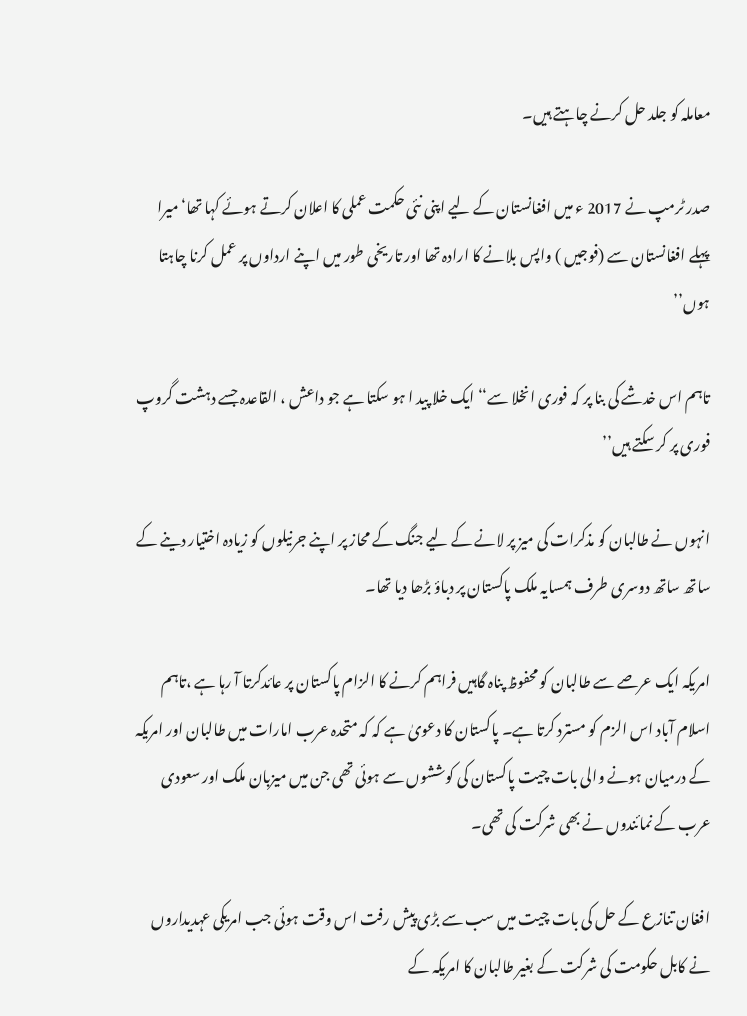معاملہ کو جلد حل کرنے چاہتے ہیں۔

صدر ٹرمپ نے 2017 ء میں افغانستان کے لیے اپنی نئی حکمت عملی کا اعلان کرتے ہوئے کہا تھا‘ میرا پہلے افغانستان سے (فوجیں ) واپس بلانے کا ارادہ تھا اور تاریخی طور میں اپنے ارداوں پر عمل کرنا چاہتا ہوں’’

تاہم اس خدشے کی بنا پر کہ فوری انخلا سے‘‘ ایک خلا پید ا ہو سکتا ہے جو داعش ، القاعدہ جسے دہشت گروپ فوری پر کر سکتے ہیں’’

انہوں نے طالبان کو مذکرات کی میز پر لانے کے لیے جنگ کے محاز پر اپنے جرنیلوں کو زیادہ اختیار دینے کے ساتھ ساتھ دوسری طرف ہمسایہ ملک پاکستان پر دباؤ بڑھا دیا تھا۔

امریکہ ایک عرصے سے طالبان کو محفوظ پناہ گاہیں فراہم کرنے کا الزام پاکستان پر عائدکرتا آ رہا ہے ،تاہم اسلام آباد اس الزم کو مسترد کرتا ہے۔ پاکستان کا دعویٰ ہے کہ کہ متحدہ عرب امارات میں طالبان اور امریکہ کے درمیان ہونے والی بات چیت پاکستان کی کوششوں سے ہوئی تھی جن میں میزبان ملک اور سعودی عرب کے نمائندوں نے بھی شرکت کی تھی۔

افغان تنازع کے حل کی بات چیت میں سب سے بڑی پیش رفت اس وقت ہوئی جب امریکی عہدیداروں نے کابل حکومت کی شرکت کے بغیر طالبان کا امریکہ کے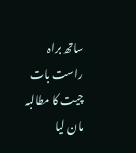ساتھ براہ راست بات چیت کا مطالبہ مان لیا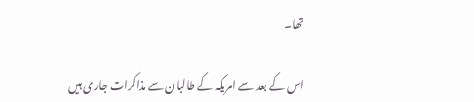تھا۔

اس کے بعد سے امریکہ کے طالبان سے مذاکرات جاری ہیں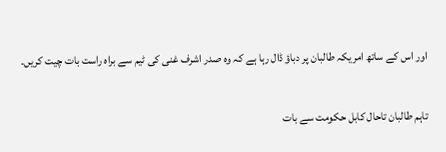اور اس کے ساتھ امریکہ طالبان پر دباؤ ڈال رہا ہے کہ وہ صدر اشرف غنی کی ٹیم سے براہ راست بات چیت کریں۔

تاہم طالبان تاحال کابل حکومت سے بات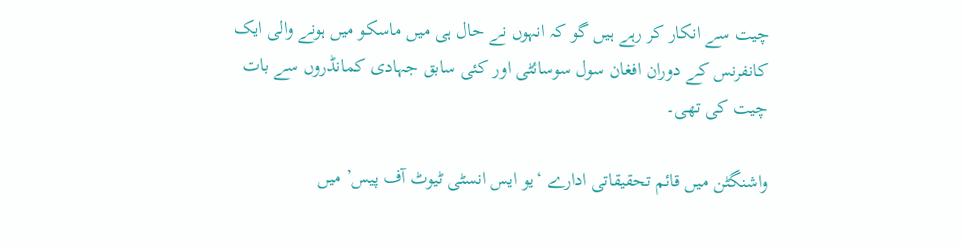چیت سے انکار کر رہے ہیں گو کہ انہوں نے حال ہی میں ماسکو میں ہونے والی ایک کانفرنس کے دوران افغان سول سوسائٹی اور کئی سابق جہادی کمانڈروں سے بات چیت کی تھی۔

واشنگٹن میں قائم تحقیقاتی ادارے ‘یو ایس انسٹی ٹیوٹ آف پیس’ میں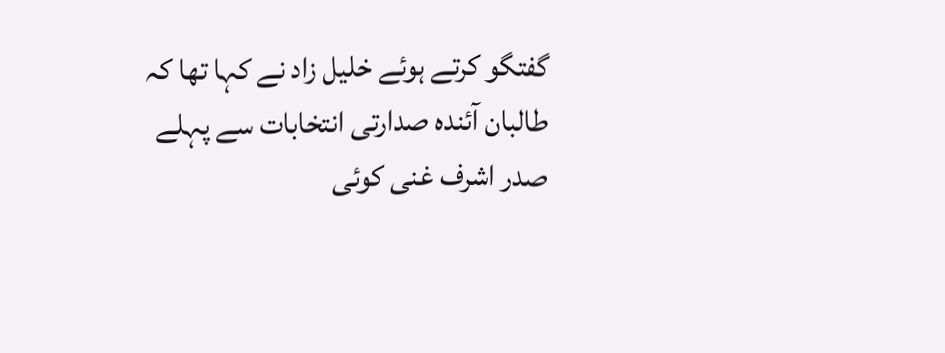گفتگو کرتے ہوئے خلیل زاد نے کہا تھا کہ طالبان آئندہ صدارتی انتخابات سے پہلے صدر اشرف غنی کوئی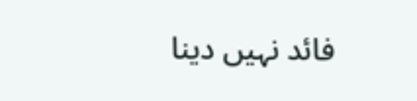فائد نہیں دینا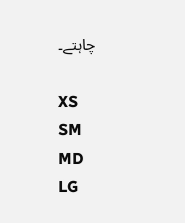چاہتے۔

XS
SM
MD
LG